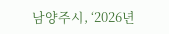남양주시, ‘2026년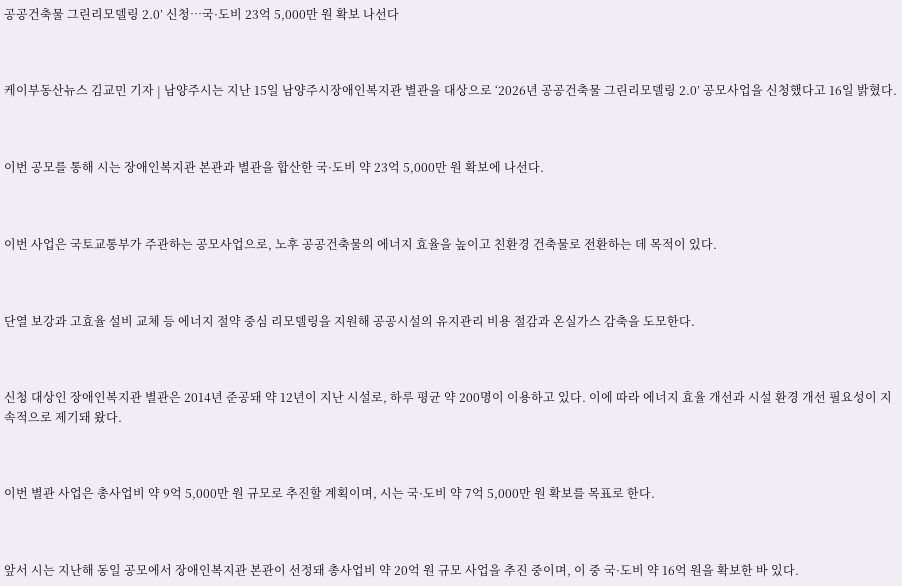공공건축물 그린리모델링 2.0’ 신청…국·도비 23억 5,000만 원 확보 나선다



케이부동산뉴스 김교민 기자 | 남양주시는 지난 15일 남양주시장애인복지관 별관을 대상으로 ‘2026년 공공건축물 그린리모델링 2.0’ 공모사업을 신청했다고 16일 밝혔다.



이번 공모를 통해 시는 장애인복지관 본관과 별관을 합산한 국·도비 약 23억 5,000만 원 확보에 나선다.



이번 사업은 국토교통부가 주관하는 공모사업으로, 노후 공공건축물의 에너지 효율을 높이고 친환경 건축물로 전환하는 데 목적이 있다.



단열 보강과 고효율 설비 교체 등 에너지 절약 중심 리모델링을 지원해 공공시설의 유지관리 비용 절감과 온실가스 감축을 도모한다.



신청 대상인 장애인복지관 별관은 2014년 준공돼 약 12년이 지난 시설로, 하루 평균 약 200명이 이용하고 있다. 이에 따라 에너지 효율 개선과 시설 환경 개선 필요성이 지속적으로 제기돼 왔다.



이번 별관 사업은 총사업비 약 9억 5,000만 원 규모로 추진할 계획이며, 시는 국·도비 약 7억 5,000만 원 확보를 목표로 한다.



앞서 시는 지난해 동일 공모에서 장애인복지관 본관이 선정돼 총사업비 약 20억 원 규모 사업을 추진 중이며, 이 중 국·도비 약 16억 원을 확보한 바 있다.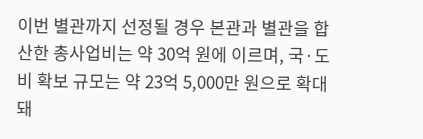이번 별관까지 선정될 경우 본관과 별관을 합산한 총사업비는 약 30억 원에 이르며, 국·도비 확보 규모는 약 23억 5,000만 원으로 확대돼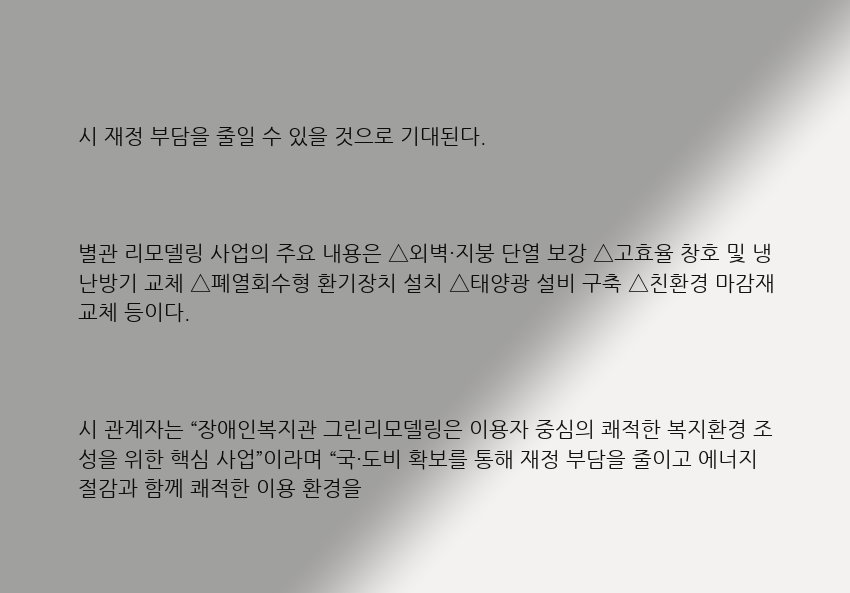시 재정 부담을 줄일 수 있을 것으로 기대된다.



별관 리모델링 사업의 주요 내용은 △외벽·지붕 단열 보강 △고효율 창호 및 냉난방기 교체 △폐열회수형 환기장치 설치 △태양광 설비 구축 △친환경 마감재 교체 등이다.



시 관계자는 “장애인복지관 그린리모델링은 이용자 중심의 쾌적한 복지환경 조성을 위한 핵심 사업”이라며 “국·도비 확보를 통해 재정 부담을 줄이고 에너지 절감과 함께 쾌적한 이용 환경을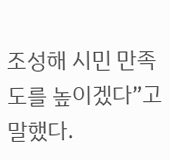조성해 시민 만족도를 높이겠다”고 말했다.